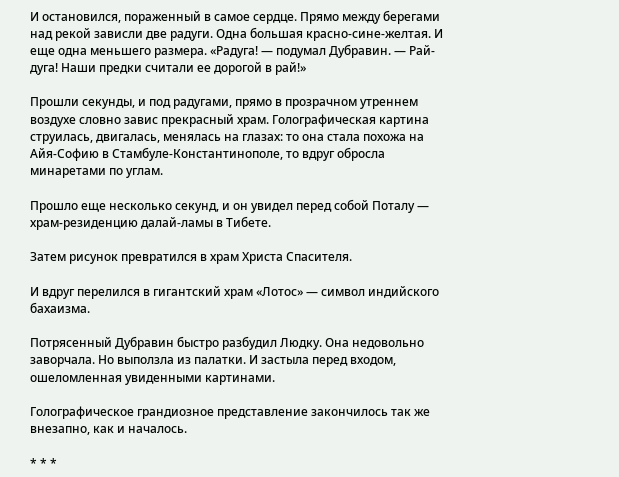И остановился, пораженный в самое сердце. Прямо между берегами над рекой зависли две радуги. Одна большая красно-сине-желтая. И еще одна меньшего размера. «Радуга! — подумал Дубравин. — Рай-дуга! Наши предки считали ее дорогой в рай!»

Прошли секунды, и под радугами, прямо в прозрачном утреннем воздухе словно завис прекрасный храм. Голографическая картина струилась, двигалась, менялась на глазах: то она стала похожа на Айя-Софию в Стамбуле-Константинополе, то вдруг обросла минаретами по углам.

Прошло еще несколько секунд, и он увидел перед собой Поталу — храм-резиденцию далай-ламы в Тибете.

Затем рисунок превратился в храм Христа Спасителя.

И вдруг перелился в гигантский храм «Лотос» — символ индийского бахаизма.

Потрясенный Дубравин быстро разбудил Людку. Она недовольно заворчала. Но выползла из палатки. И застыла перед входом, ошеломленная увиденными картинами.

Голографическое грандиозное представление закончилось так же внезапно, как и началось.

* * *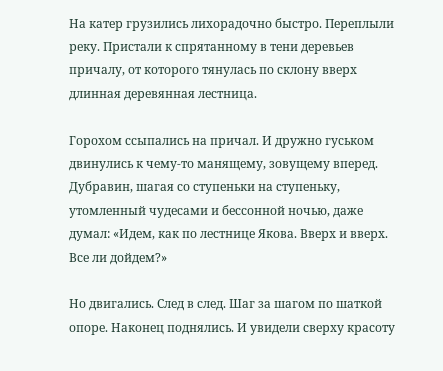На катер грузились лихорадочно быстро. Переплыли реку. Пристали к спрятанному в тени деревьев причалу, от которого тянулась по склону вверх длинная деревянная лестница.

Горохом ссыпались на причал. И дружно гуськом двинулись к чему-то манящему, зовущему вперед. Дубравин, шагая со ступеньки на ступеньку, утомленный чудесами и бессонной ночью, даже думал: «Идем, как по лестнице Якова. Вверх и вверх. Все ли дойдем?»

Но двигались. След в след. Шаг за шагом по шаткой опоре. Наконец поднялись. И увидели сверху красоту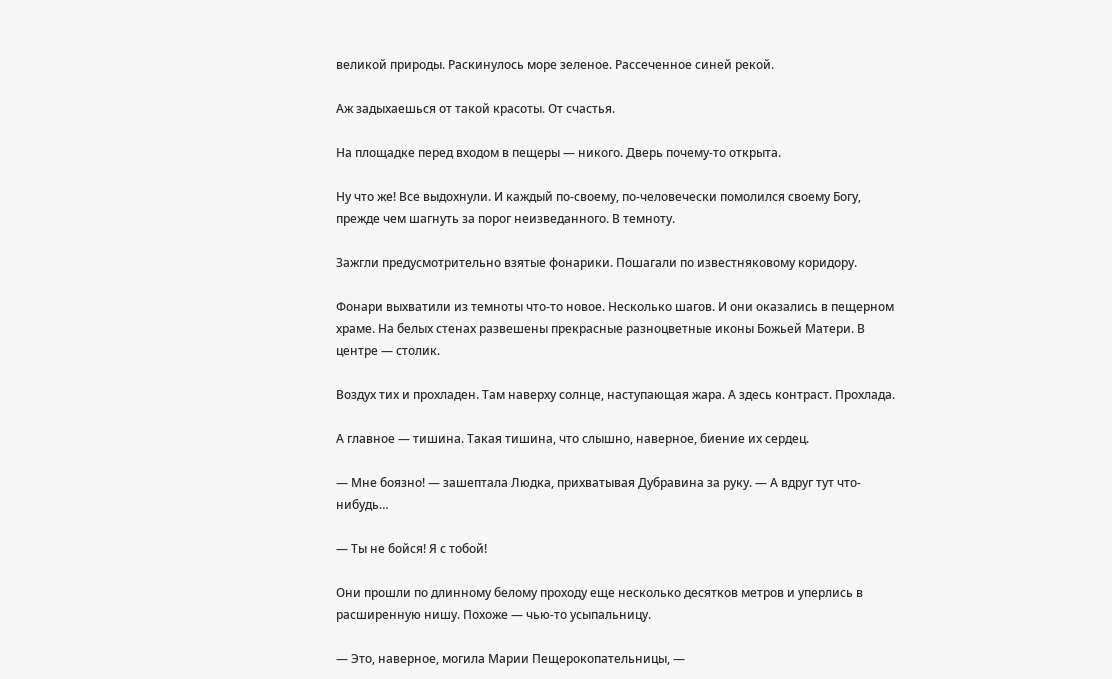великой природы. Раскинулось море зеленое. Рассеченное синей рекой.

Аж задыхаешься от такой красоты. От счастья.

На площадке перед входом в пещеры — никого. Дверь почему-то открыта.

Ну что же! Все выдохнули. И каждый по-своему, по-человечески помолился своему Богу, прежде чем шагнуть за порог неизведанного. В темноту.

Зажгли предусмотрительно взятые фонарики. Пошагали по известняковому коридору.

Фонари выхватили из темноты что-то новое. Несколько шагов. И они оказались в пещерном храме. На белых стенах развешены прекрасные разноцветные иконы Божьей Матери. В центре — столик.

Воздух тих и прохладен. Там наверху солнце, наступающая жара. А здесь контраст. Прохлада.

А главное — тишина. Такая тишина, что слышно, наверное, биение их сердец.

— Мне боязно! — зашептала Людка, прихватывая Дубравина за руку. — А вдруг тут что-нибудь…

— Ты не бойся! Я с тобой!

Они прошли по длинному белому проходу еще несколько десятков метров и уперлись в расширенную нишу. Похоже — чью-то усыпальницу.

— Это, наверное, могила Марии Пещерокопательницы, —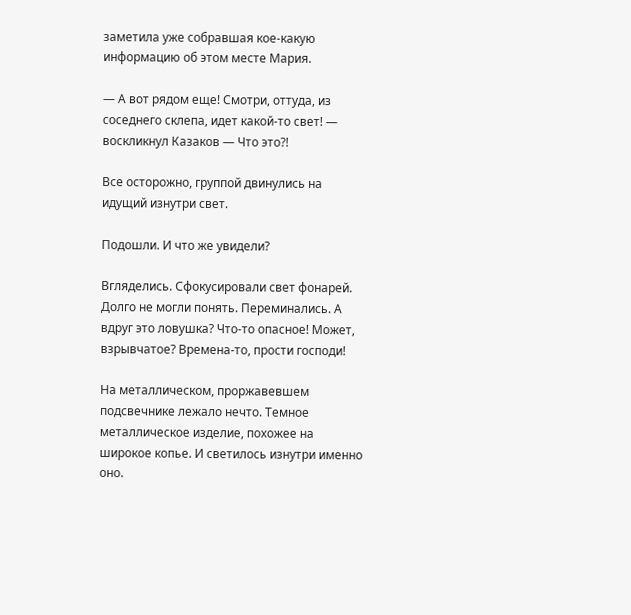заметила уже собравшая кое-какую информацию об этом месте Мария.

— А вот рядом еще! Смотри, оттуда, из соседнего склепа, идет какой-то свет! — воскликнул Казаков — Что это?!

Все осторожно, группой двинулись на идущий изнутри свет.

Подошли. И что же увидели?

Вгляделись. Сфокусировали свет фонарей. Долго не могли понять. Переминались. А вдруг это ловушка? Что-то опасное! Может, взрывчатое? Времена-то, прости господи!

На металлическом, проржавевшем подсвечнике лежало нечто. Темное металлическое изделие, похожее на широкое копье. И светилось изнутри именно оно.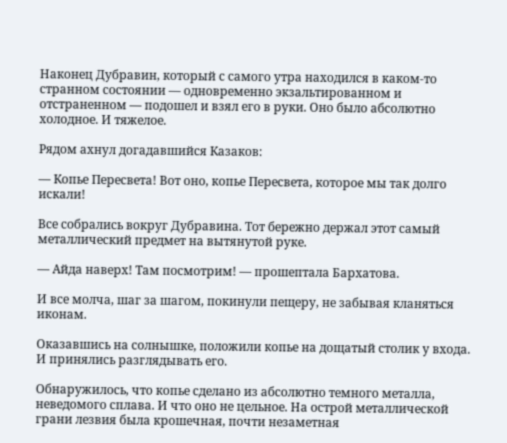Наконец Дубравин, который с самого утра находился в каком-то странном состоянии — одновременно экзальтированном и отстраненном — подошел и взял его в руки. Оно было абсолютно холодное. И тяжелое.

Рядом ахнул догадавшийся Казаков:

— Копье Пересвета! Вот оно, копье Пересвета, которое мы так долго искали!

Все собрались вокруг Дубравина. Тот бережно держал этот самый металлический предмет на вытянутой руке.

— Айда наверх! Там посмотрим! — прошептала Бархатова.

И все молча, шаг за шагом, покинули пещеру, не забывая кланяться иконам.

Оказавшись на солнышке, положили копье на дощатый столик у входа. И принялись разглядывать его.

Обнаружилось, что копье сделано из абсолютно темного металла, неведомого сплава. И что оно не цельное. На острой металлической грани лезвия была крошечная, почти незаметная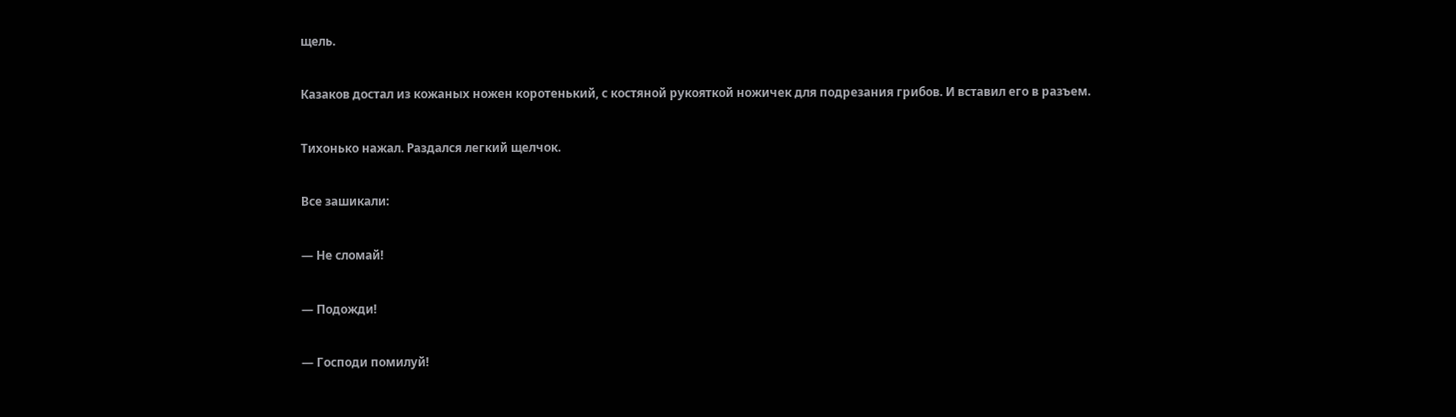щель.

Казаков достал из кожаных ножен коротенький, с костяной рукояткой ножичек для подрезания грибов. И вставил его в разъем.

Тихонько нажал. Раздался легкий щелчок.

Все зашикали:

— Не сломай!

— Подожди!

— Господи помилуй!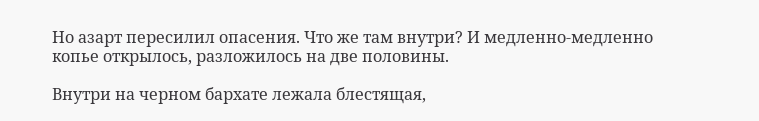Но азарт пересилил опасения. Что же там внутри? И медленно-медленно копье открылось, разложилось на две половины.

Внутри на черном бархате лежала блестящая,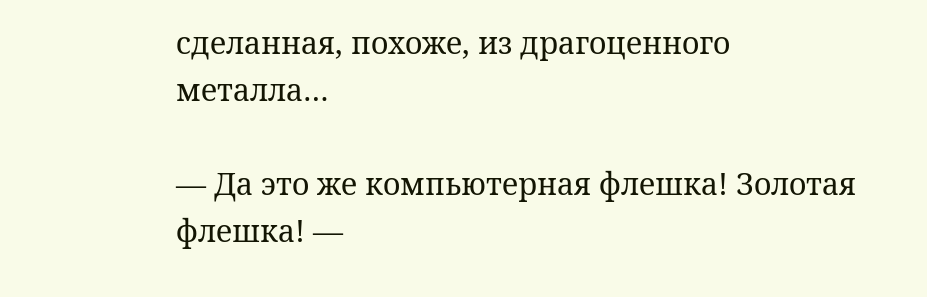сделанная, похоже, из драгоценного металла…

— Да это же компьютерная флешка! Золотая флешка! —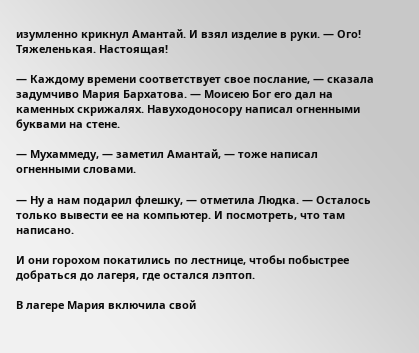изумленно крикнул Амантай. И взял изделие в руки. — Ого! Тяжеленькая. Настоящая!

— Каждому времени соответствует свое послание, — сказала задумчиво Мария Бархатова. — Моисею Бог его дал на каменных скрижалях. Навуходоносору написал огненными буквами на стене.

— Мухаммеду, — заметил Амантай, — тоже написал огненными словами.

— Ну а нам подарил флешку, — отметила Людка. — Осталось только вывести ее на компьютер. И посмотреть, что там написано.

И они горохом покатились по лестнице, чтобы побыстрее добраться до лагеря, где остался лэптоп.

В лагере Мария включила свой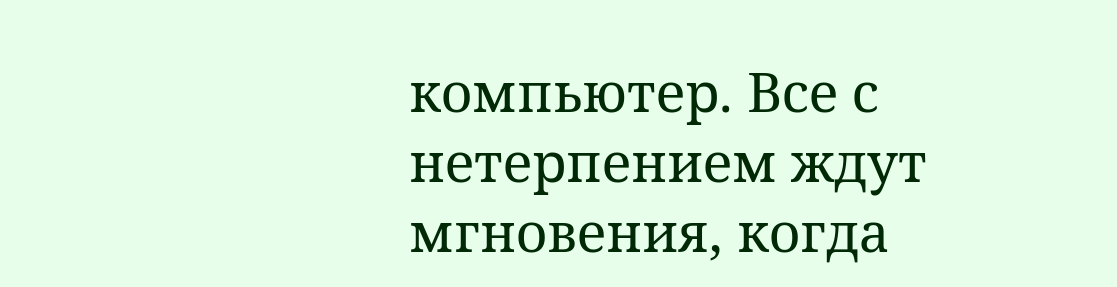компьютер. Все с нетерпением ждут мгновения, когда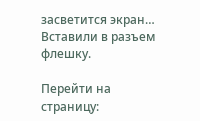засветится экран… Вставили в разъем флешку.

Перейти на страницу: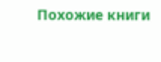Похожие книги